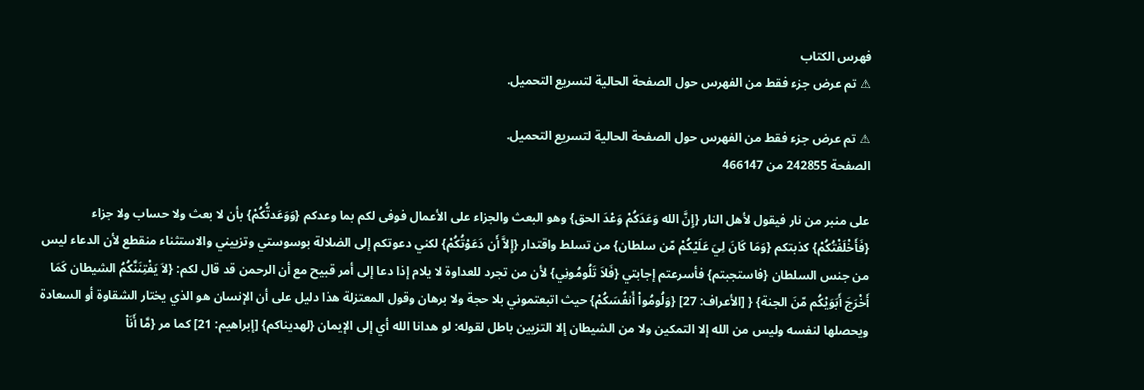فهرس الكتاب
⚠ تم عرض جزء فقط من الفهرس حول الصفحة الحالية لتسريع التحميل.

⚠ تم عرض جزء فقط من الفهرس حول الصفحة الحالية لتسريع التحميل.
الصفحة 242855 من 466147

على منبر من نار فيقول لأهل النار {إِنَّ الله وَعَدَكُمْ وَعْدَ الحق} وهو البعث والجزاء على الأعمال فوفى لكم بما وعدكم {وَوَعَدتُّكُمْ} بأن لا بعث ولا حساب ولا جزاء {فَأَخْلَفْتُكُمْ} كذبتكم {وَمَا كَانَ لِيَ عَلَيْكُمْ مّن سلطان} من تسلط واقتدار {إِلاَّ أَن دَعَوْتُكُمْ} لكني دعوتكم إلى الضلالة بوسوستي وتزييني والاستثناء منقطع لأن الدعاء ليس من جنس السلطان {فاستجبتم} فأسرعتم إجابتي {فَلاَ تَلُومُونِي} لأن من تجرد للعداوة لا يلام إذا دعا إلى أمر قبيح مع أن الرحمن قد قال لكم: {لاَ يَفْتِنَنَّكُمُ الشيطان كَمَا أَخْرَجَ أَبَوَيْكُم مّنَ الجنة} { [الأعراف: 27] {وَلُومُواْ أَنفُسَكُمْ} حيث اتبعتموني بلا حجة ولا برهان وقول المعتزلة هذا دليل على أن الإنسان هو الذي يختار الشقاوة أو السعادة ويحصلها لنفسه وليس من الله إلا التمكين ولا من الشيطان إلا التزيين باطل لقوله: لو هدانا الله أي إلى الإيمان {لهديناكم} [إبراهيم: 21] كما مر {مَّا أَنَاْ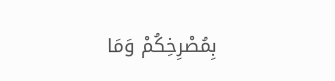بِمُصْرِخِكُمْ وَمَا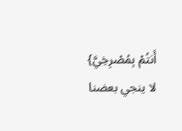أَنتُمْ بِمُصْرِخِيَّ} لا ينجي بعضنا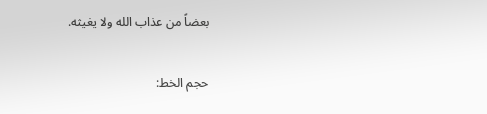بعضاً من عذاب الله ولا يغيثه.

حجم الخط: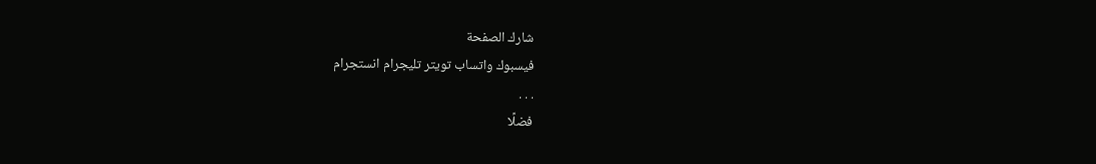شارك الصفحة
فيسبوك واتساب تويتر تليجرام انستجرام
. . .
فضلًا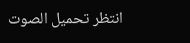انتظر تحميل الصوت